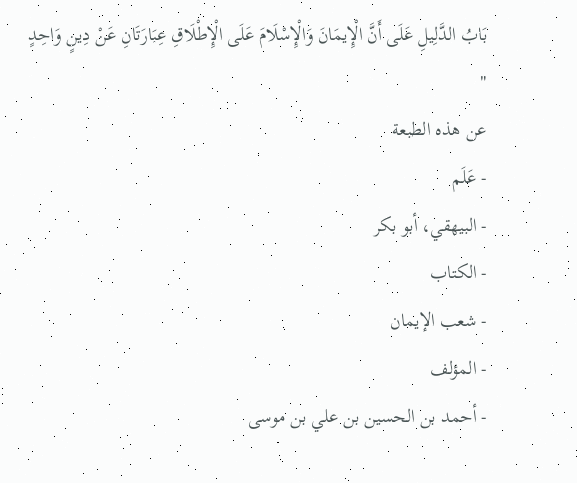بَابُ الدَّلِيلِ عَلَى أَنَّ الْإِيمَانَ وَالْإِسْلَامَ عَلَى الْإِطْلَاقِ عِبَارَتَانِ عَنْ دِينٍ وَاحِدٍ "
عن هذه الطبعة
- عَلَم
- البيهقي، أبو بكر
- الكتاب
- شعب الإيمان
- المؤلف
- أحمد بن الحسين بن علي بن موسى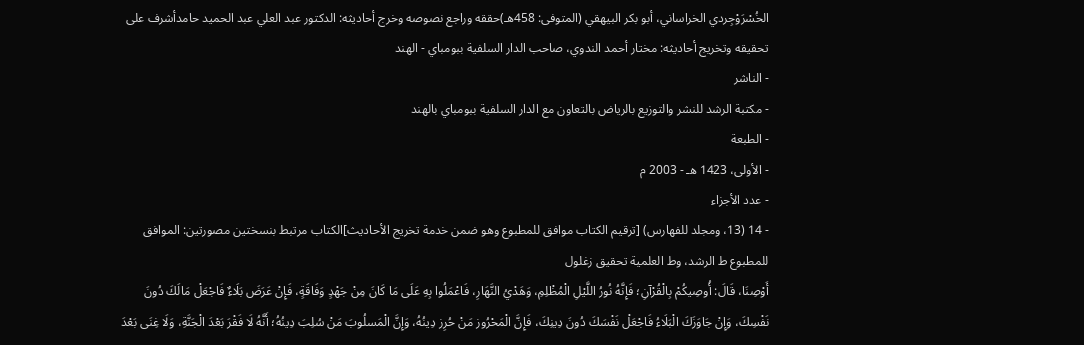الخُسْرَوْجِردي الخراساني، أبو بكر البيهقي (المتوفى: 458هـ)حققه وراجع نصوصه وخرج أحاديثه: الدكتور عبد العلي عبد الحميد حامدأشرف على تحقيقه وتخريج أحاديثه: مختار أحمد الندوي، صاحب الدار السلفية ببومباي - الهند
- الناشر
- مكتبة الرشد للنشر والتوزيع بالرياض بالتعاون مع الدار السلفية ببومباي بالهند
- الطبعة
- الأولى، 1423 هـ - 2003 م
- عدد الأجزاء
- 14 (13، ومجلد للفهارس) [ترقيم الكتاب موافق للمطبوع وهو ضمن خدمة تخريج الأحاديث]الكتاب مرتبط بنسختين مصورتين: الموافق للمطبوع ط الرشد، وط العلمية تحقيق زغلول
أَوْصِنَا، قَالَ: أُوصِيكُمْ بِالْقُرْآنِ؛ فَإِنَّهُ نُورُ اللَّيْلِ الْمُظْلِمِ، وَهَدْيُ النَّهَارِ، فَاعْمَلُوا بِهِ عَلَى مَا كَانَ مِنْ جَهْدٍ وَفَاقَةٍ، فَإِنْ عَرَضَ بَلَاءٌ فَاجْعَلْ مَالَكَ دُونَ نَفْسِكَ، وَإِنْ جَاوَزَكَ الْبَلَاءُ فَاجْعَلْ نَفْسَكَ دُونَ دِينِكَ، فَإِنَّ الْمَحْرُوز مَنْ حُرِز دِينُهُ، وَإِنَّ الْمَسلُوبَ مَنْ سُلِبَ دِينُهُ؛ أَنَّهُ لَا فَقْرَ بَعْدَ الْجَنَّةِ، وَلَا غِنَى بَعْدَ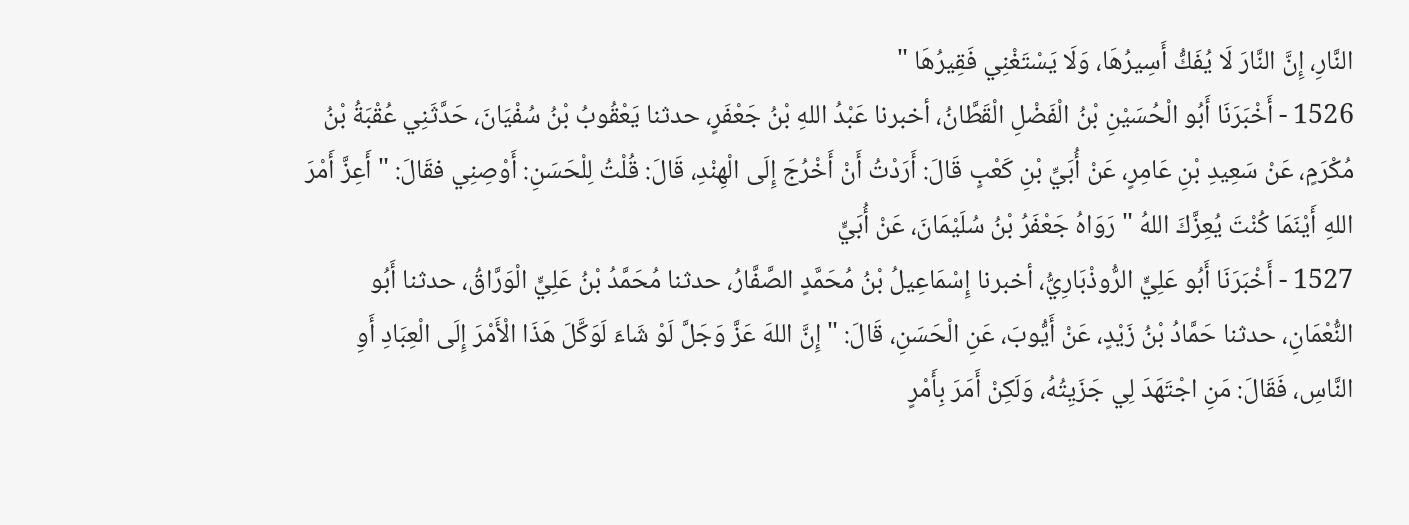النَّارِ، إِنَّ النَّارَ لَا يُفَكُّ أَسِيرُهَا، وَلَا يَسْتَغْنِي فَقِيرُهَا "
1526 - أَخْبَرَنَا أَبُو الْحُسَيْنِ بْنُ الْفَضْلِ الْقَطَّانُ، أخبرنا عَبْدُ اللهِ بْنُ جَعْفَرٍ، حدثنا يَعْقُوبُ بْنُ سُفْيَانَ، حَدَّثَنِي عُقْبَةُ بْنُ مُكْرَمٍ، عَنْ سَعِيدِ بْنِ عَامِرٍ، عَنْ أُبَيِّ بْنِ كَعْبٍ قَالَ: أَرَدْتُ أَنْ أَخْرُجَ إِلَى الْهِنْدِ، قَالَ: قُلْتُ لِلْحَسَنِ: أَوْصِنِي فقَالَ: " أَعِزَّ أَمْرَ اللهِ أَيْنَمَا كُنْتَ يُعِزَّكَ اللهُ " رَوَاهُ جَعْفَرُ بْنُ سُلَيْمَانَ، عَنْ أُبَيٍّ
1527 - أَخْبَرَنَا أَبُو عَلِيٍّ الرُّوذْبَارِيُّ، أخبرنا إِسْمَاعِيلُ بْنُ مُحَمَّدٍ الصَّفَّارُ، حدثنا مُحَمَّدُ بْنُ عَلِيٍّ الْوَرَّاقُ، حدثنا أَبُو النُّعْمَانِ، حدثنا حَمَّادُ بْنُ زَيْدٍ، عَنْ أَيُّوبَ، عَنِ الْحَسَنِ، قَالَ: " إِنَّ اللهَ عَزَّ وَجَلَّ لَوْ شَاءَ لَوَكَّلَ هَذَا الْأَمْرَ إِلَى الْعِبَادِ أَوِ النَّاسِ، فَقَالَ: مَنِ اجْتَهَدَ لِي جَزَيِتُهُ، وَلَكِنْ أَمَرَ بِأَمْرٍ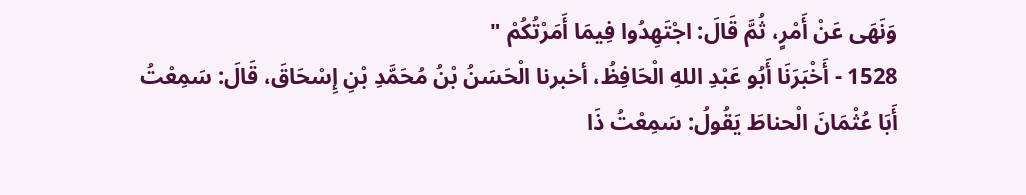وَنَهَى عَنْ أَمْرٍ، ثُمَّ قَالَ: اجْتَهِدُوا فِيمَا أَمَرْتُكُمْ "
1528 - أَخْبَرَنَا أَبُو عَبْدِ اللهِ الْحَافِظُ، أخبرنا الْحَسَنُ بْنُ مُحَمَّدِ بْنِ إِسْحَاقَ، قَالَ: سَمِعْتُ
أَبَا عُثْمَانَ الْحناطَ يَقُولُ: سَمِعْتُ ذَا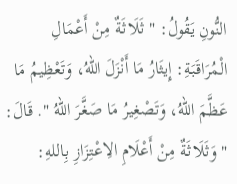النُّونِ يَقُولُ: " ثَلَاثَةٌ مِنْ أَعْمَالِ الْمُرَاقَبَةِ: إِيثَارُ مَا أَنْزَلَ اللهُ، وَتَعْظِيمُ مَا عَظَّمَ اللهُ، وَتَصْغِيرُ مَا صَغَّرَ اللهُ ". قَالَ: " وَثَلَاثَةٌ مِنْ أَعْلَامِ الِاعْتِزَازِ بِاللهِ: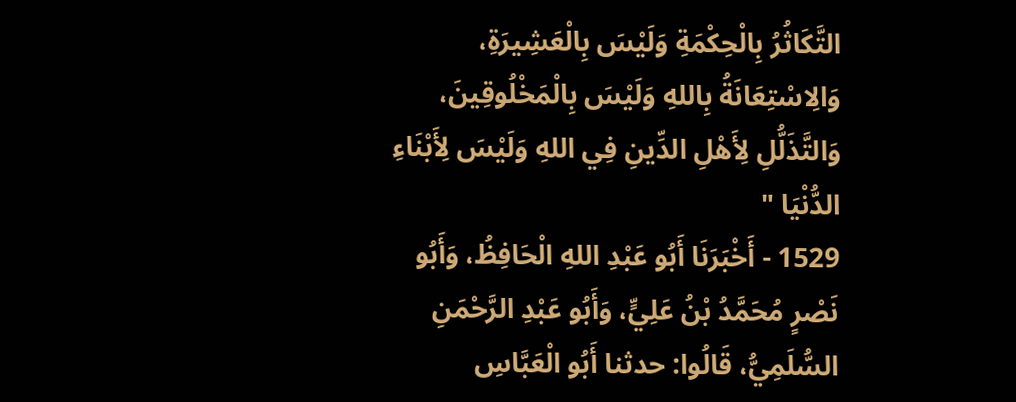التَّكَاثُرُ بِالْحِكْمَةِ وَلَيْسَ بِالْعَشِيرَةِ، وَالِاسْتِعَانَةُ بِاللهِ وَلَيْسَ بِالْمَخْلُوقِينَ، وَالتَّذَلُّلِ لِأَهْلِ الدِّينِ فِي اللهِ وَلَيْسَ لِأَبْنَاءِ الدُّنْيَا "
1529 - أَخْبَرَنَا أَبُو عَبْدِ اللهِ الْحَافِظُ، وَأَبُو نَصْرٍ مُحَمَّدُ بْنُ عَلِيٍّ، وَأَبُو عَبْدِ الرَّحْمَنِ السُّلَمِيُّ، قَالُوا: حدثنا أَبُو الْعَبَّاسِ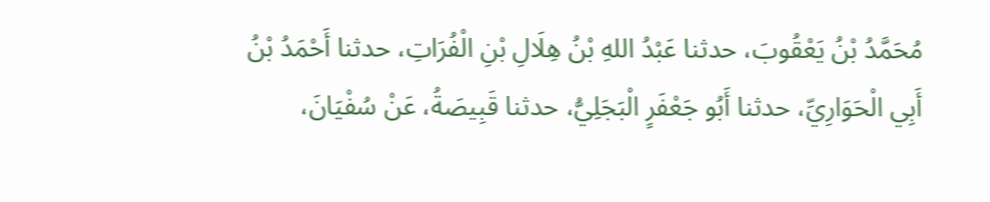مُحَمَّدُ بْنُ يَعْقُوبَ، حدثنا عَبْدُ اللهِ بْنُ هِلَالِ بْنِ الْفُرَاتِ، حدثنا أَحْمَدُ بْنُ أَبِي الْحَوَارِيِّ، حدثنا أَبُو جَعْفَرٍ الْبَجَلِيُّ، حدثنا قَبِيصَةُ، عَنْ سُفْيَانَ،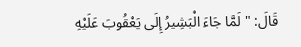قَالَ: " لَمَّا جَاءَ الْبَشِيرُ إِلَى يَعْقُوبَ عَلَيْهِ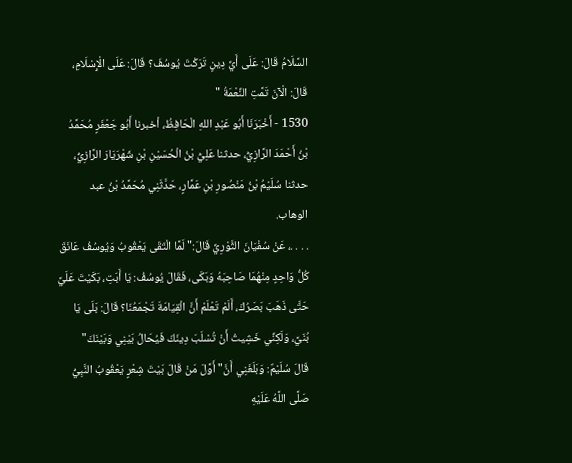السَّلَامُ قَالَ: عَلَى أَيِّ دِينٍ تَرَكْتَ يُوسُفَ؟ قَالَ: عَلَى الْإِسْلَامِ، قَالَ: الْآنَ تَمَّتِ النِّعْمَةُ "
1530 - أَخْبَرَنَا أَبُو عَبْدِ اللهِ الْحَافِظُ، أخبرنا أَبُو جَعْفَرٍ مُحَمَّدُ بْنُ أَحْمَدَ الرَّازِيُّ، حدثنا عَلِيُّ بْنُ الْحُسَيْنِ بْنِ شَهْرَيَارَ الرَّازِيُّ، حدثنا سُلَيْمُ بْنُ مَنْصُورِ بْنِ عَمَّارٍ، حَدَّثَنِي مُحَمَّدُ بْنُ عبد الوهاب.
. . . .، عَنْ سُفْيَانَ الثَّوْرِيِّ قَالَ:" لَمَّا الْتَقَى يَعْقُوبُ وَيُوسُفُ عَانَقَ كُلُّ وَاحِدٍ مِنْهُمَا صَاحِبَهُ وَبَكَى، فَقَالَ يُوسُفُ: يَا أَبَتِ، بَكَيْتَ عَلَيَّ حَتَّى ذَهَبَ بَصَرُكَ، أَلَمْ تَعْلَمْ أَنَّ الْقِيَامَةَ تَجْمَعُنَا؟ قَالَ: بَلَى يَا بُنَيَّ، وَلَكِنِّي خَشِيتُ أَنْ تُسْلَبَ دِينَكَ فَيُحَالُ بَيْنِي وَبَيْنَكَ"
قَالَ سُلَيْمٌ: وَبَلَغَنِي أَنَّ" أَوَّلَ مَنْ قَالَ بَيْتَ شِعْرٍ يَعْقُوبُ النَّبِيُّ صَلَّى اللَّهُ عَلَيْهِ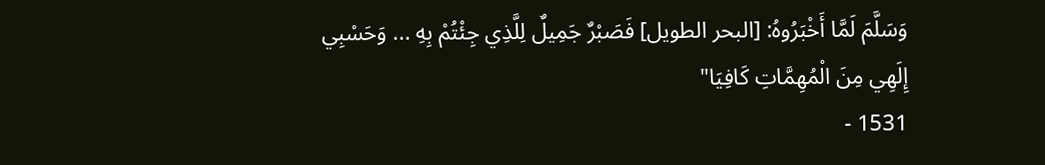وَسَلَّمَ لَمَّا أَخْبَرُوهُ: [البحر الطويل] فَصَبْرٌ جَمِيلٌ لِلَّذِي جِئْتُمْ بِهِ ... وَحَسْبِي إِلَهِي مِنَ الْمُهِمَّاتِ كَافِيَا"
1531 -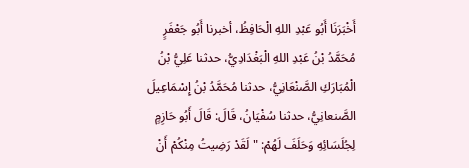أَخْبَرَنَا أَبُو عَبْدِ اللهِ الْحَافِظُ، أخبرنا أَبُو جَعْفَرٍ مُحَمَّدُ بْنُ عَبْدِ اللهِ الْبَغْدَادِيُّ، حدثنا عَلِيُّ بْنُ الْمُبَارَكِ الصَّنْعَانِيُّ، حدثنا مُحَمَّدُ بْنُ إِسْمَاعِيلَ الصَّنعانِيُّ، حدثنا سُفْيَانُ، قَالَ: قَالَ أَبُو حَازِمٍ لِجُلَسَائِهِ وَحَلَفَ لَهُمْ: " لَقَدْ رَضِيتُ مِنْكُمْ أَنْ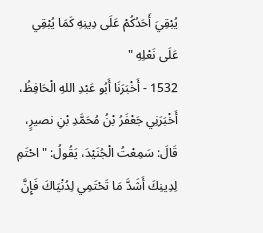يُبْقِيَ أَحَدُكُمْ عَلَى دِينِهِ كَمَا يُبْقِي عَلَى نَعْلِهِ "
1532 - أَخْبَرَنَا أَبُو عَبْدِ اللهِ الْحَافِظُ، أَخْبَرَنِي جَعْفَرُ بْنُ مُحَمَّدِ بْنِ نصيرٍ، قَالَ: سَمِعْتُ الْجُنَيْدَ، يَقُولُ: " احْتَمِ لِدِينِكَ أَشَدَّ مَا تَحْتَمِي لِدُنْيَاكَ فَإِنَّ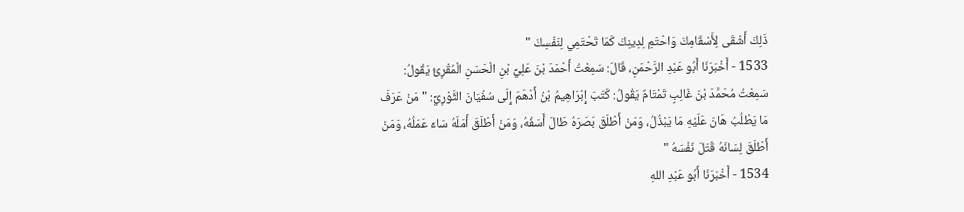ذَلِكَ أَشْقَى لِأَسْقَامِكَ وَاحْتَمِ لِدِينِكَ كَمَا تَحْتَمِي لِنَفْسِكَ "
1533 - أَخْبَرَنَا أَبُو عَبْدِ الرَّحْمَنِ، قَالَ: سَمِعْتُ أَحْمَدَ بْنَ عَلِيِّ بْنِ الْحَسَنِ الْمُقْرِئُ يَقُولُ: سَمِعْتُ مُحَمَّدَ بْنَ غَالِبٍ تَمْتَامٌ يَقُولُ: كَتَبَ إِبْرَاهِيمُ بْنُ أَدْهَمَ إِلَى سُفْيَانَ الثَّوْرِيِّ: " مَنْ عَرَفَ مَا يَطْلُبُ هَانَ عَلَيْهِ مَا يَبْذُلُ، وَمَنْ أَطْلَقَ بَصَرَهُ طَالَ أَسَفُهُ، وَمَنْ أَطْلَقَ أَمَلَهُ سَاءَ عَمَلُهُ، وَمَنْ أَطْلَقَ لِسَانَهُ قَتَلَ نَفْسَهُ "
1534 - أَخْبَرَنَا أَبُو عَبْدِ اللهِ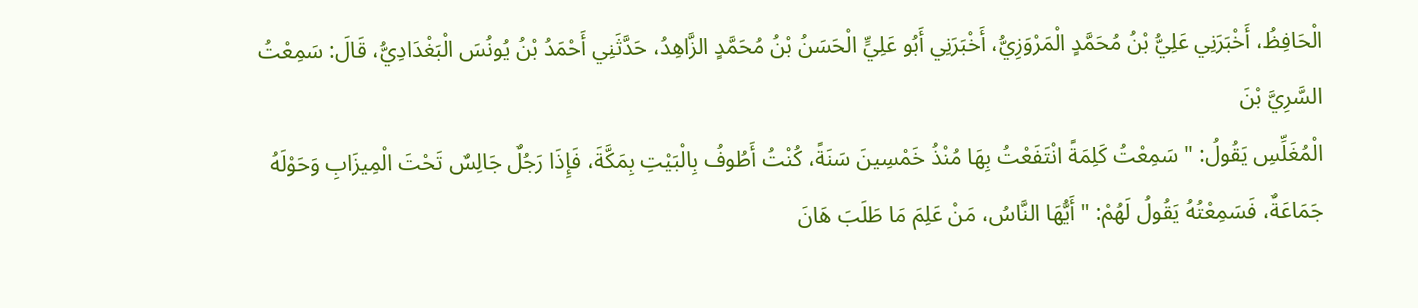الْحَافِظُ، أَخْبَرَنِي عَلِيُّ بْنُ مُحَمَّدٍ الْمَرْوَزِيُّ، أَخْبَرَنِي أَبُو عَلِيٍّ الْحَسَنُ بْنُ مُحَمَّدٍ الزَّاهِدُ، حَدَّثَنِي أَحْمَدُ بْنُ يُونُسَ الْبَغْدَادِيُّ، قَالَ: سَمِعْتُ السَّرِيَّ بْنَ
الْمُغَلِّسِ يَقُولُ: " سَمِعْتُ كَلِمَةً انْتَفَعْتُ بِهَا مُنْذُ خَمْسِينَ سَنَةً، كُنْتُ أَطُوفُ بِالْبَيْتِ بِمَكَّةَ، فَإِذَا رَجُلٌ جَالِسٌ تَحْتَ الْمِيزَابِ وَحَوْلَهُ جَمَاعَةٌ، فَسَمِعْتُهُ يَقُولُ لَهُمْ: " أَيُّهَا النَّاسُ، مَنْ عَلِمَ مَا طَلَبَ هَانَ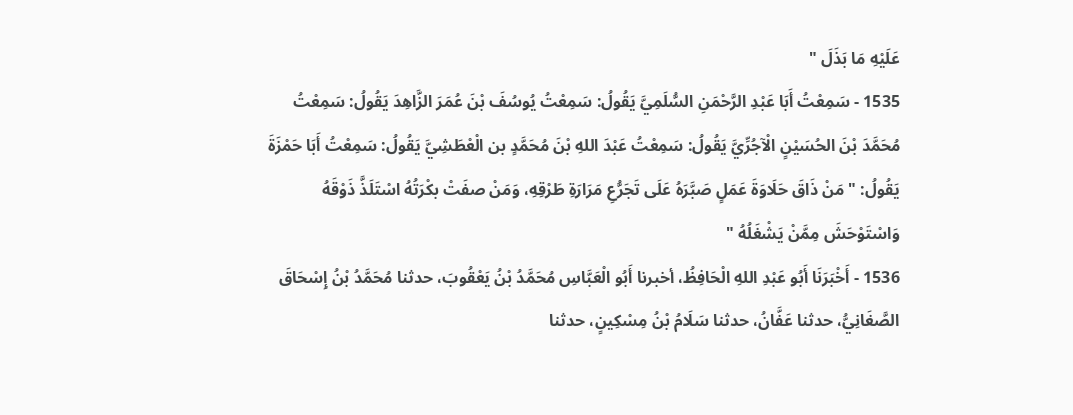عَلَيْهِ مَا بَذَلَ "
1535 - سَمِعْتُ أَبَا عَبْدِ الرَّحْمَنِ السُّلَمِيَّ يَقُولُ: سَمِعْتُ يُوسُفَ بْنَ عُمَرَ الزَّاهِدَ يَقُولُ: سَمِعْتُ مُحَمَّدَ بْنَ الحُسَيْنٍ الْآجُرِّيَّ يَقُولُ: سَمِعْتُ عَبْدَ اللهِ بْنَ مُحَمَّدٍ بن الْعْطَشِيَّ يَقُولُ: سَمِعْتُ أَبَا حَمْزَةَ يَقُولُ: " مَنْ ذَاقَ حَلَاوَةَ عَمَلٍ صَبَّرَهُ عَلَى تَجَرُّعِ مَرَارَةِ طَرْقِهِ، وَمَنْ صفَتْ بكْرَتُهُ اسْتَلَذَّ ذَوْقَهُ وَاسْتَوْحَشَ مِمَّنْ يَشْغَلُهُ "
1536 - أَخْبَرَنَا أَبُو عَبْدِ اللهِ الْحَافِظُ، أخبرنا أَبُو الْعَبَّاسِ مُحَمَّدُ بْنُ يَعْقُوبَ، حدثنا مُحَمَّدُ بْنُ إِسْحَاقَ الصَّغَانِيُّ، حدثنا عَفَّانُ، حدثنا سَلَامُ بْنُ مِسْكِينٍ، حدثنا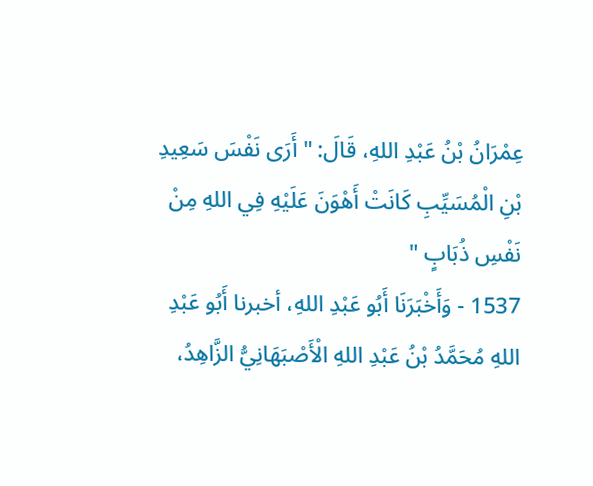عِمْرَانُ بْنُ عَبْدِ اللهِ، قَالَ: " أَرَى نَفْسَ سَعِيدِ بْنِ الْمُسَيِّبِ كَانَتْ أَهْوَنَ عَلَيْهِ فِي اللهِ مِنْ نَفْسِ ذُبَابٍ "
1537 - وَأَخْبَرَنَا أَبُو عَبْدِ اللهِ، أخبرنا أَبُو عَبْدِ اللهِ مُحَمَّدُ بْنُ عَبْدِ اللهِ الْأَصْبَهَانِيُّ الزَّاهِدُ،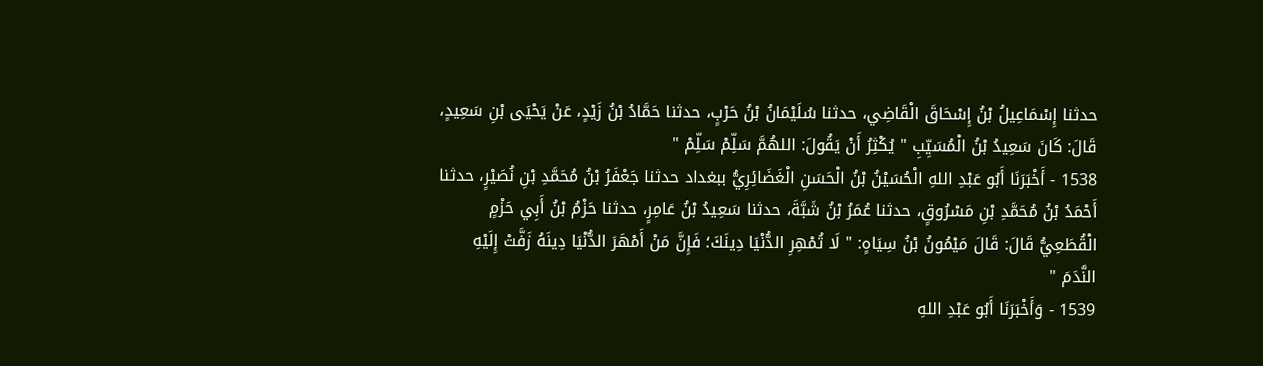حدثنا إِسْمَاعِيلُ بْنُ إِسْحَاقَ الْقَاضِي، حدثنا سُلَيْمَانُ بْنُ حَرْبٍ، حدثنا حَمَّادُ بْنُ زَيْدٍ، عَنْ يَحْيَى بْنِ سَعِيدٍ، قَالَ: كَانَ سَعِيدُ بْنُ الْمُسَيِّبِ " يُكْثِرُ أَنْ يَقُولَ: اللهُمَّ سَلِّمْ سَلِّمْ "
1538 - أَخْبَرَنَا أَبُو عَبْدِ اللهِ الْحُسَيْنُ بْنُ الْحَسَنِ الْغَضَائِرِيُّ ببغداد حدثنا جَعْفَرُ بْنُ مُحَمَّدِ بْنِ نُصَيْرٍ، حدثنا أَحْمَدُ بْنُ مُحَمَّدِ بْنِ مَسْرُوقٍ، حدثنا عُمَرُ بْنُ شَبَّةَ، حدثنا سَعِيدُ بْنُ عَامِرٍ، حدثنا حَزْمُ بْنُ أَبِي حَزْمٍ الْقُطَعِيُّ قَالَ: قَالَ مَيْمُونُ بْنُ سِيَاهٍ: " لَا تُمْهِرِ الدُّنْيَا دِينَكَ؛ فَإِنَّ مَنْ أَمْهَرَ الدُّنْيَا دِينَهُ زَفَّتْ إِلَيْهِ النَّدَمَ "
1539 - وَأَخْبَرَنَا أَبُو عَبْدِ اللهِ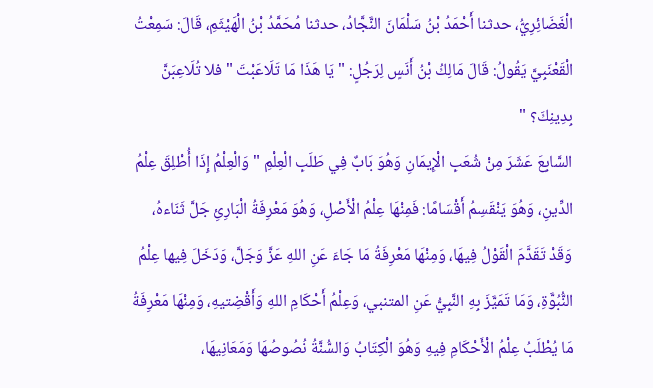الْغَضَائِرِيُّ، حدثنا أَحْمَدُ بْنُ سَلْمَانَ النَّجَّادُ، حدثنا مُحَمَّدُ بْنُ الْهَيْثَمِ، قَالَ: سَمِعْتُ الْقَعْنَبِيَّ يَقُولُ: قَالَ مَالِكُ بْنُ أَنَسٍ لِرَجُلٍ: " يَا هَذَا مَا تَلَاعَبْتَ " فلا تُلَاعِبَنَّ بِدِينِكَ؟ "
السَّابِعَ عَشَرَ مِنْ شُعَبِ الْإِيمَانِ وَهُوَ بَابٌ فِي طَلَبِ الْعِلْمِ " وَالْعِلْمُ إِذَا أُطْلِقَ عِلْمُ الدِّينِ، وَهُوَ يَنْقَسِمُ أَقْسَامًا: فَمِنْهَا عِلْمُ الْأَصْلِ، وَهُوَ مَعْرِفَةُ الْبَارِئِ جَلَّ ثَنَاءهُ، وَقَدْ تَقَدَّمَ الْقَوْلُ فِيهَا، وَمِنْهَا مَعْرِفَةُ مَا جَاءَ عَنِ اللهِ عَزَّ وَجَلَّ، وَدَخَلَ فِيها عِلْمُ النُّبُوَّةِ، وَمَا تَمَيَّزَ بِهِ النَّبِيُّ عَنِ المتنبي، وَعِلْمُ أَحْكَامِ اللهِ وَأَقْضِتيهِ، وَمِنْهَا مَعْرِفَةُ مَا يُطْلَبُ عِلْمُ الْأَحْكَامِ فِيهِ وَهُوَ الْكِتَابُ وَالسُّنَّةُ نُصُوصُهَا وَمَعَانِيهَا،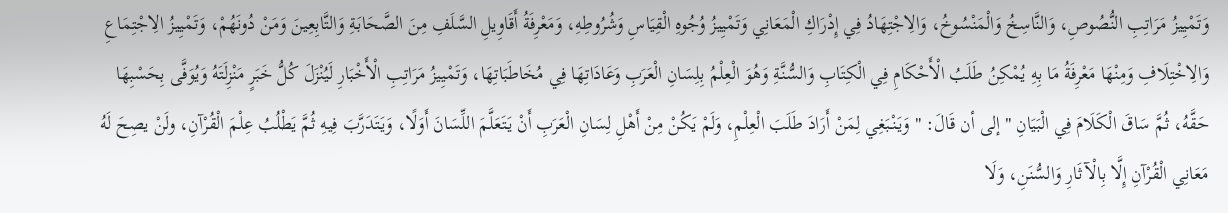وَتَمْيِيزُ مَرَاتِبِ النُّصُوصِ، وَالنَّاسِخُ وَالْمَنْسُوخُ، وَالِاجْتِهَادُ فِي إِدْرَاكِ الْمَعَانِي وَتَمْيِيزُ وُجُوهِ الْقِيَاسِ وَشُرُوطِهِ، وَمَعْرِفَةُ أَقَاوِيلِ السَّلَفِ مِنَ الصَّحَابَةِ وَالتَّابِعِينَ وَمَنْ دُونَهُمْ، وَتَمْيِيزُ الِاجْتِمَاعِ وَالِاخْتِلَافِ وَمِنْهَا مَعْرِفَةُ مَا بِهِ يُمْكِنُ طَلَبُ الْأَحْكَامِ فِي الْكِتَابِ وَالسُّنَّةِ وَهُوَ الْعِلْمُ بِلِسَانِ الْعَرَبِ وَعَادَاتِهَا فِي مُخَاطَبَاتِهَا، وَتَمْيِيزُ مَرَاتِبِ الْأَخْبَارِ لَيُنْزَلَ كُلُّ خَبَرٍ مَنْزِلَتَهُ وَيُوَفَّى بِحَسْبِهَا حَقَّهُ، ثُمَّ سَاقَ الْكَلَامَ فِي الْبَيَانِ " إلى أن قَالَ: " وَيَنْبَغِي لِمَنْ أَرَادَ طَلَبَ الْعِلْمِ، وَلَمْ يَكُنْ مِنْ أَهْلِ لِسَانِ الْعَرَبِ أَنْ يَتَعَلَّمَ اللِّسَانَ أَوَلًا، وَيَتَدَرَّبَ فِيهِ ثُمَّ يَطْلُبُ عِلْمَ الْقُرْآنِ، ولَنْ يصِحَ لَهُ مَعَانِي الْقُرْآنِ إِلَّا بِالْآثَارِ وَالسُّنَنِ، وَلَا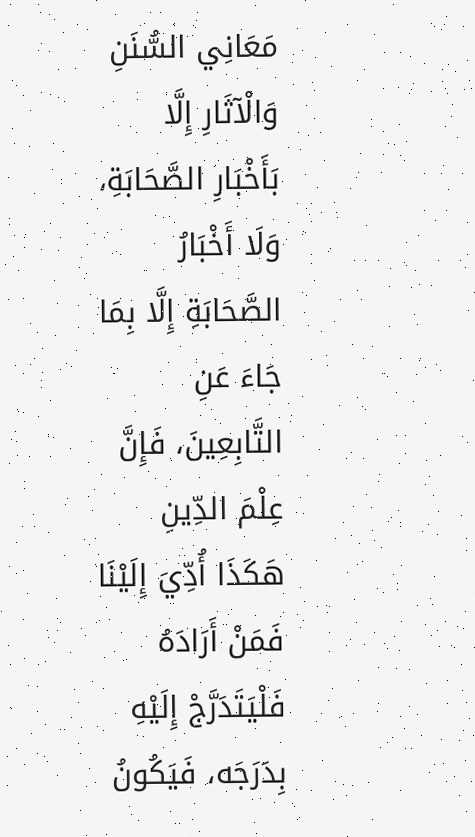مَعَانِي السُّنَنِ وَالْآثَارِ إِلَّا بَأَخْبَارِ الصَّحَابَةِ، وَلَا أَخْبَارُ الصَّحَابَةِ إِلَّا بِمَا جَاءَ عَنِ التَّابِعِينَ، فَإِنَّ عِلْمَ الدِّينِ هَكَذَا أُدِّيَ إِلَيْنَا فَمَنْ أَرَادَهُ فَلْيَتَدَرَّجْ إِلَيْهِ بِدَرَجَه، فَيَكُونُ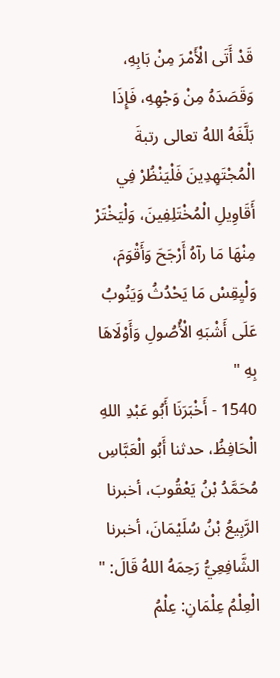قَدْ أَتَى الْأَمْرَ مِنْ بَابِهِ، وَقَصَدَهُ مِنْ وَجْهِهِ، فَإِذَا بَلَّغَهُ اللهُ تعالى رتبةَ الْمُجْتَهِدِينَ فَلْيَنْظُرْ فِي أَقَاوِيلِ الْمُخْتَلِفِينَ، وَلْيَخْتَرْ مِنْهَا مَا رآهُ أَرْجَحَ وَأَقْوَمَ، وَلْيِقِسْ مَا يَحْدُثُ وَيَنُوبُ عَلَى أَشْبَهِ الْأُصُولِ وَأَوْلَاهَا بِهِ "
1540 - أَخْبَرَنَا أَبُو عَبْدِ اللهِ الْحَافِظُ، حدثنا أَبُو الْعَبَّاسِ مُحَمَّدُ بْنُ يَعْقُوبَ، أخبرنا الرَّبِيعُ بْنُ سُلَيْمَانَ، أخبرنا الشَّافِعِيُّ رَحِمَهُ اللهُ قَالَ: " الْعِلْمُ عِلْمَانِ: عِلْمُ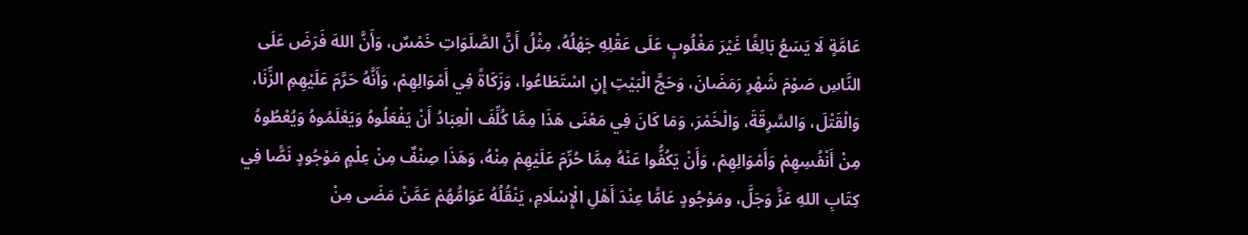عَامَّةٍ لَا يَسَعُ بَالِغًا غَيْرَ مَغْلُوبٍ عَلَى عَقْلِهِ جَهْلُهُ، مِثْلُ أَنَّ الصَّلَوَاتِ خَمْسٌ، وَأَنَّ اللهَ فَرَضَ عَلَى النَّاسِ صَوْمَ شَهْرِ رَمَضَانَ، وَحَجَّ الْبَيْتِ إِنِ اسْتَطَاعُوا، وَزَكَاةً فِي أَمْوَالِهِمْ، وَأَنَّهُ حَرَّمَ عَلَيْهِمِ الزِّنَا، وَالْقَتْلَ، وَالسَّرِقَةَ، وَالْخَمْرَ، وَمَا كَانَ فِي مَعْنَى هَذَا مِمَّا كُلِّفَ الْعِبَادُ أَنْ يَفْعَلُوهُ وَيَعْلَمُوهُ وَيُعْطُوهُ مِنْ أَنْفُسِهِمْ وَأَمْوَالِهِمْ، وَأَنْ يَكُفُّوا عَنْهُ مِمَّا حُرِّمَ عَلَيْهِمْ مِنْهُ، وَهَذَا صِنْفٌ مِنْ عِلْمٍ مَوْجُودٍ نَصًّا فِي كِتَابِ اللهِ عَزَّ وَجَلَّ، ومَوْجُودٍ عَامًّا عِنْدَ أَهْلِ الْإِسْلَامِ، يَنْقُلُهُ عَوَامُّهُمْ عَمَّنْ مَضَى مِنْ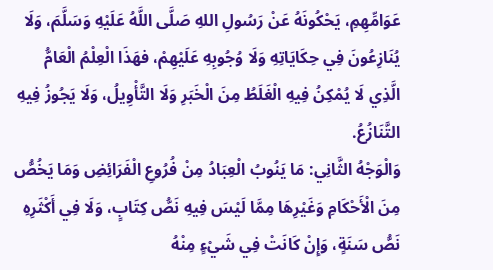عَوَامِّهِمِ، يَحْكُونَهُ عَنْ رَسُولِ اللهِ صَلَّى اللَّهُ عَلَيْهِ وَسَلَّمَ، وَلَا يُنَازِعُونَ فِي حِكَايَاتِهِ وَلَا وُجُوبِهِ عَلَيْهِمْ، فهَذَا الْعِلْمُ الْعَامُّ الَّذِي لَا يُمْكِنُ فِيهِ الْغَلَطُ مِنَ الْخَبَرِ وَلَا التَّأْوِيلُ، وَلَا يَجُوزُ فِيهِ التَّنَازُعُ.
وَالْوَجْهُ الثَّانِي: مَا يَنُوبُ الْعِبَادُ مِنْ فُرُوعِ الْفَرَائِضِ وَمَا يَخُصُّ مِنَ الْأَحْكَامِ وَغَيْرِهَا مِمَّا لَيْسَ فِيهِ نَصُّ كِتَابٍ، وَلَا فِي أَكْثَرِهِ نَصُّ سَنَةٍ، وَإِنْ كَانَتْ فِي شَيْءٍ مِنْهُ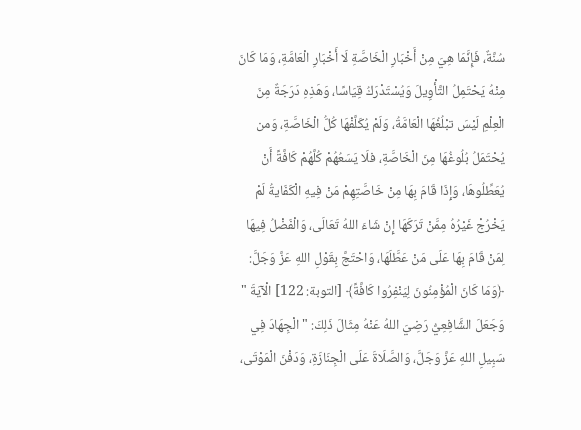سُنَّةٌ، فَإِنَّمَا هِيَ مِنْ أَخْبَارِ الْخَاصَّةِ لَا أَخْبَارِ الْعَامَّةِ، وَمَا كَانَ مِنْهُ يَحْتَمِلُ التَّأْوِيلَ وَيُسْتَدْرَكُ قِيَاسًا، وَهَذِهِ دَرَجَةٌ مِنَ الْعِلْمِ لَيْسَ تبْلُغُهَا الْعَامَّةُ، وَلَمْ يُكَلَّفْهَا كُلُّ الْخَاصَّةِ، وَمن يُحْتَمَلُ بُلُوغُهَا مِنَ الْخَاصَّةِ، فلَا يَسَعُهُمْ كُلَّهُمْ كَافَّةً أَنْ يُعَطِّلُوهَا، وَإِذَا قَامَ بِهَا مِنْ خَاصَّتِهِمْ مَنْ فِيهِ الْكَفَايةُ لَمْ يَخْرُجْ غَيْرُهُ مِمَّنْ تَرَكَهَا إِنْ شَاءَ اللهُ تَعَالَى، وَالْفَضْلُ فِيهَا لِمَنْ قَامَ بِهَا عَلَى مَنْ عَطَّلَهَا، وَاحْتَجَّ بِقَوْلِ اللهِ عَزَّ وَجَلَّ: ﴿وَمَا كَانَ الْمُؤْمِنُونَ لِيَنْفِرُوا كَافَّةً﴾ [التوبة: 122] الْآيَةَ " وَجَعَلَ الشَّافِعِيُّ رَضِيَ اللهُ عَنْهُ مِثَالَ ذَلِكَ: " الْجِهَادَ فِي سَبِيلِ اللهِ عَزَّ وَجَلَّ، وَالصَّلَاةَ عَلَى الْجِنَازَةِ، وَدَفْنَ الْمَوْتَى،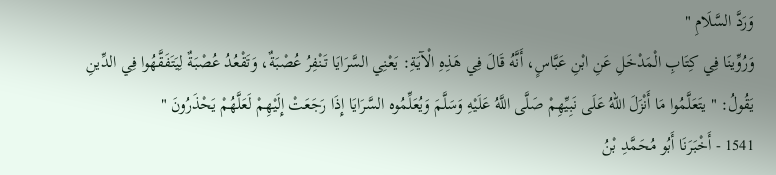وَرَدَّ السَّلَامِ "
وَرُوِّينَا فِي كِتَابِ الْمَدْخَلِ عَنِ ابْنِ عَبَّاسٍ، أَنَّهُ قَالَ فِي هَذِهِ الْآيَةِ: يَعْنِي السَّرَايَا تَنْفِرُ عُصْبَةٌ، وَتَقْعُدُ عُصْبَةٌ لِيَتَفَقَّهُوا فِي الدِّينِ يَقُولُ: " يتَعَلَّمُوا مَا أَنْزَلَ اللهُ عَلَى نَبِيِّهِمْ صَلَّى اللَّهُ عَلَيْهِ وَسَلَّمَ وَيُعَلِّمُوه السَّرَايَا إِذَا رَجَعَتْ إِلَيْهِمْ لَعَلَّهُمْ يَحْذَرُونَ "
1541 - أَخْبَرَنَا أَبُو مُحَمَّدِ بْنُ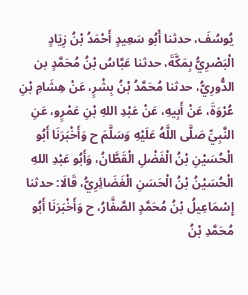يُوسُفَ، حدثنا أَبُو سَعِيدٍ أَحْمَدُ بْنُ زِيَادٍ الْبَصْرِيُّ بِمَكَّةَ، حدثنا عَبَّاسُ بْنُ مُحَمَّدٍ بن الدُّورِيُّ، حدثنا مُحَمَّدُ بْنُ بِشْرٍ، عَنْ هِشَامِ بْنِ عُرْوَةَ، عَنْ أَبِيهِ، عَنْ عَبْدِ اللهِ بْنِ عَمْرٍو، عَنِ النَّبِيِّ صَلَّى اللَّهُ عَلَيْهِ وَسَلَّمَ ح وَأَخْبَرَنَا أَبُو الْحُسَيْنِ بْنُ الْفَضْلِ الْقَطَّانُ، وَأَبُو عَبْدِ اللهِ الْحُسَيْنُ بْنُ الْحَسَنِ الْغَضَائِرِيُّ، قَالَا: حدثنا إِسْمَاعِيلُ بْنُ مُحَمَّدٍ الصَّفَّارُ، ح وَأَخْبَرَنَا أَبُو مُحَمَّدِ بْنُ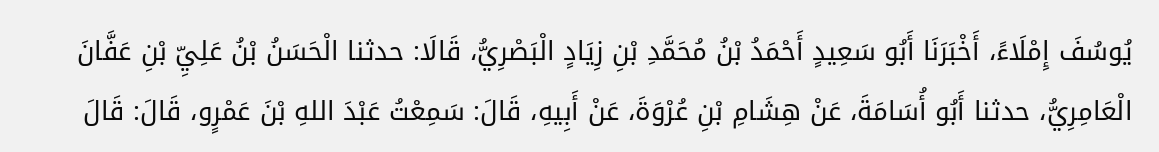يُوسُفَ إِمْلَاءً، أَخْبَرَنَا أَبُو سَعِيدٍ أَحْمَدُ بْنُ مُحَمَّدِ بْنِ زِيَادٍ الْبَصْرِيُّ، قَالَا: حدثنا الْحَسَنُ بْنُ عَلِيِّ بْنِ عَفَّانَ الْعَامِرِيُّ، حدثنا أَبُو أُسَامَةَ، عَنْ هِشَامِ بْنِ عُرْوَةَ، عَنْ أَبِيهِ، قَالَ: سَمِعْتُ عَبْدَ اللهِ بْنَ عَمْرٍو، قَالَ: قَالَ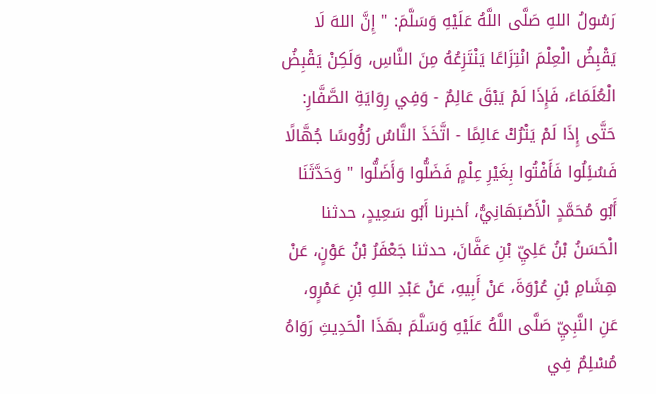رَسُولُ اللهِ صَلَّى اللَّهُ عَلَيْهِ وَسَلَّمَ: " إِنَّ اللهَ لَا يَقْبِضُ الْعِلْمَ انْتِزَاعًا يَنْتَزِعُهُ مِنَ النَّاسِ، وَلَكِنْ يَقْبِضُ الْعُلَمَاءَ، فَإِذَا لَمْ يَبْقَ عَالِمٌ - وَفِي رِوَايَةِ الصَّفَّارِ: حَتَّى إِذَا لَمْ يَتْرُكْ عَالِمًا - اتَّخَذَ النَّاسُ رُؤُوسًا جُهَّالًا فَسُئِلُوا فَأَفْتُوا بِغَيْرِ عِلْمٍ فَضَلُّوا وَأَضَلُّوا " وَحَدَّثَنَا أَبُو مُحَمَّدٍ الْأَصْبَهَانِيُّ، أخبرنا أَبُو سَعِيدٍ، حدثنا الْحَسَنُ بْنُ عَلِيِّ بْنِ عَفَّانَ، حدثنا جَعْفَرُ بْنُ عَوْنٍ، عَنْ هِشَامِ بْنِ عُرْوَةَ، عَنْ أَبِيهِ، عَنْ عَبْدِ اللهِ بْنِ عَمْرٍو، عَنِ النَّبِيِّ صَلَّى اللَّهُ عَلَيْهِ وَسَلَّمَ بهَذَا الْحَدِيثِ رَوَاهُ مُسْلِمٌ فِي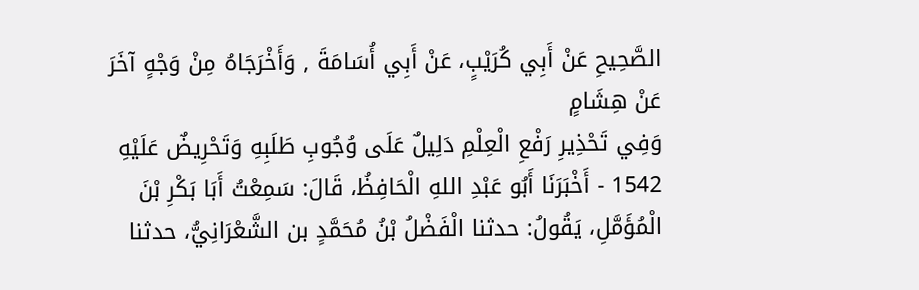الصَّحِيحِ عَنْ أَبِي كُرَيْبٍ، عَنْ أَبِي أُسَامَةَ , وَأَخْرَجَاهُ مِنْ وَجْهٍ آخَرَ عَنْ هِشَامٍ
وَفِي تَحْذِيرِ رَفْعِ الْعِلْمِ دَلِيلٌ عَلَى وُجُوبِ طَلَبِهِ وَتَحْرِيضٌ عَلَيْهِ
1542 - أَخْبَرَنَا أَبُو عَبْدِ اللهِ الْحَافِظُ، قَالَ: سَمِعْتُ أَبَا بَكْرِ بْنَ الْمُؤَمَّلِ، يَقُولُ: حدثنا الْفَضْلُ بْنُ مُحَمَّدٍ بن الشَّعْرَانِيُّ، حدثنا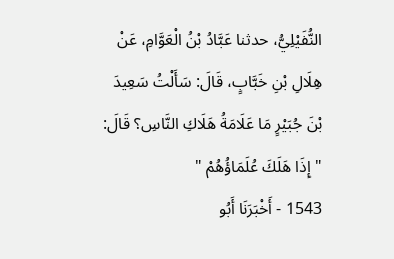النُّفَيْلِيُّ، حدثنا عَبَّادُ بْنُ الْعَوَّامِ، عَنْ هِلَالِ بْنِ خَبَّابٍ، قَالَ: سَأَلْتُ سَعِيدَ بْنَ جُبَيْرٍ مَا عَلَامَةُ هَلَاكِ النَّاسِ؟ قَالَ: " إِذَا هَلَكَ عُلَمَاؤُهُمْ "
1543 - أَخْبَرَنَا أَبُو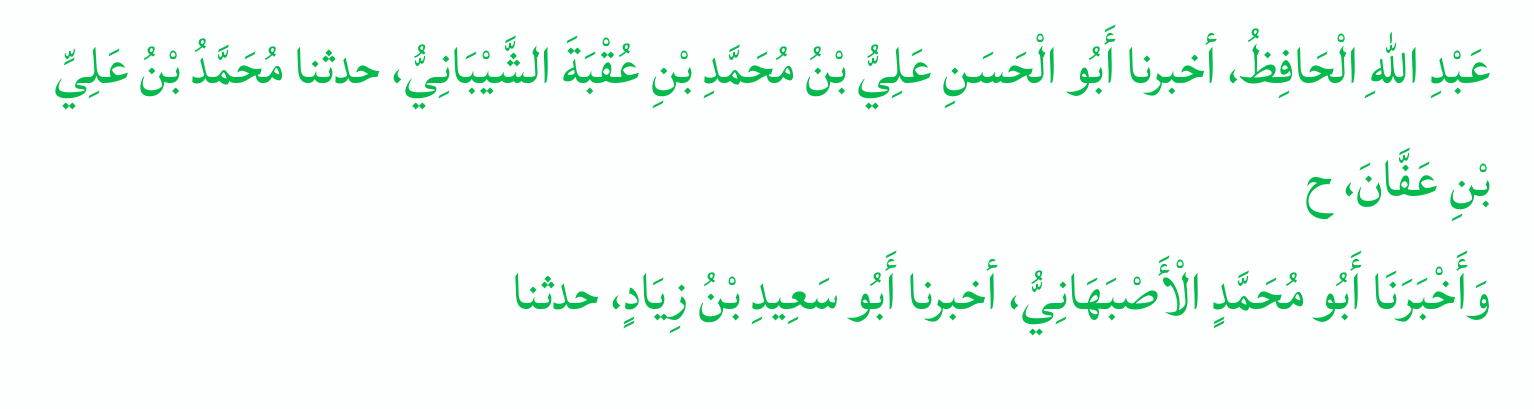عَبْدِ اللهِ الْحَافِظُ، أخبرنا أَبُو الْحَسَنِ عَلِيُّ بْنُ مُحَمَّدِ بْنِ عُقْبَةَ الشَّيْبَانِيُّ، حدثنا مُحَمَّدُ بْنُ عَلِيِّ بْنِ عَفَّانَ، ح
وَأَخْبَرَنَا أَبُو مُحَمَّدٍ الْأَصْبَهَانِيُّ، أخبرنا أَبُو سَعِيدِ بْنُ زِيَادٍ، حدثنا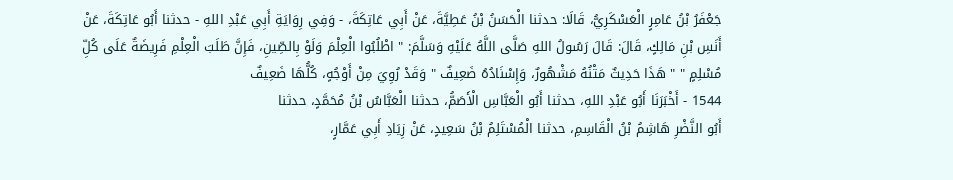جَعْفَرُ بْنُ عَامِرٍ الْعَسْكَرِيُّ، قَالَا: حدثنا الْحَسَنُ بْنُ عَطِيَّةَ، عَنْ أَبِي عَاتِكَةَ، - وَفِي رِوَايَةِ أَبِي عَبْدِ اللهِ - حدثنا أَبُو عَاتِكَةَ، عَنْ أَنَسِ بْنِ مَالِكٍ، قَالَ: قَالَ رَسُولُ اللهِ صَلَّى اللَّهُ عَلَيْهِ وَسَلَّمَ: " اطْلُبُوا الْعِلْمَ وَلَوْ بِالصِّينِ، فَإِنَّ طَلَبَ الْعِلْمِ فَرِيضَةٌ عَلَى كُلِّ مُسْلِمٍ " " هَذَا حَدِيثٌ مَتْنُهُ مَشْهُورٌ، وَإِسْنَادُهُ ضَعِيفٌ " وَقَدْ رُوِيَ مِنْ أَوْجُهٍ، كُلُّهَا ضَعِيفٌ
1544 - أَخْبَرَنَا أَبُو عَبْدِ اللهِ، حدثنا أَبُو الْعَبَّاسِ الْأَصَمُّ، حدثنا الْعَبَّاسُ بْنُ مُحَمَّدٍ، حدثنا
أَبُو النَّضْرِ هَاشِمُ بْنُ الْقَاسِمِ، حدثنا الْمُسْتَلِمُ بْنُ سَعِيدٍ، عَنْ زِيَادِ أَبِي عَمَّارٍ،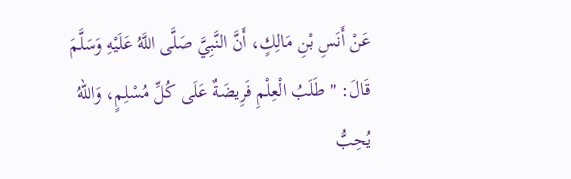عَنْ أَنَسِ بْنِ مَالِكٍ، أَنَّ النَّبِيَّ صَلَّى اللَّهُ عَلَيْهِ وَسَلَّمَ قَالَ: " طَلَبُ الْعِلْمِ فَرِيضَةٌ عَلَى كُلِّ مُسْلِمٍ، وَاللهُ يُحِبُّ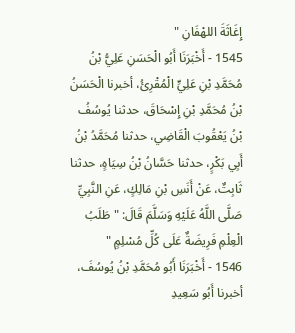إِغَاثَةَ اللهْفَانِ "
1545 - أَخْبَرَنَا أَبُو الْحَسَنِ عَلِيُّ بْنُ مُحَمَّدِ بْنِ عَلِيٍّ الْمُقْرِئُ، أخبرنا الْحَسَنُ بْنُ مُحَمَّدِ بْنِ إِسْحَاقَ، حدثنا يُوسُفُ بْنُ يَعْقُوبَ الْقَاضِي، حدثنا مُحَمَّدُ بْنُ أَبِي بَكْرٍ، حدثنا حَسَّانُ بْنُ سِيَاهٍ، حدثنا ثَابِتٌ، عَنْ أَنَسِ بْنِ مَالِكٍ، عَنِ النَّبِيِّ صَلَّى اللَّهُ عَلَيْهِ وَسَلَّمَ قَالَ: " طَلَبُ الْعِلْمِ فَرِيضَةٌ عَلَى كُلِّ مُسْلِمٍ "
1546 - أَخْبَرَنَا أَبُو مُحَمَّدِ بْنُ يُوسُفَ، أخبرنا أَبُو سَعِيدِ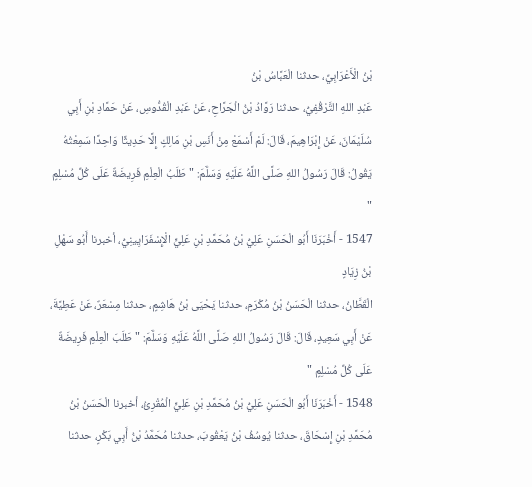بْنُ الْأَعْرَابِيِّ، حدثنا الْعَبَّاسُ بْنُ
عَبْدِ اللهِ التَّرْقُفِيُّ، حدثنا رَوَّادُ بْنُ الْجَرَّاحِ، عَنْ عَبْدِ الْقُدُّوسِ، عَنْ حَمَّادِ بْنِ أَبِي سُلَيْمَانَ، عَنْ إِبْرَاهِيمَ، قَالَ: لَمْ أَسْمَعْ مِنْ أَنَسِ بْنِ مَالِكٍ إِلَّا حَدِيثًا وَاحِدًا سَمِعْتُهُ يَقُولُ: قَالَ رَسُولُ اللهِ صَلَّى اللَّهُ عَلَيْهِ وَسَلَّمَ: " طَلَبُ الْعِلْمِ فَرِيضَةٌ عَلَى كُلِّ مُسْلِمٍ "
1547 - أَخْبَرَنَا أَبُو الْحَسَنِ عَلِيُّ بْنُ مُحَمَّدِ بْنِ عَلِيٍّ الْإِسْفَرَايِينِيُّ، أخبرنا أَبُو سَهْلِ بْنُ زِيَادٍ
الْقَطَّانُ، حدثنا الْحَسَنُ بْنُ مُكْرَمٍ، حدثنا يَحْيَى بْنُ هَاشِمٍ، حدثنا مِسْعَرٌ، عَنْ عَطِيَّةَ، عَنْ أَبِي سَعِيدٍ، قَالَ: قَالَ رَسُولُ اللهِ صَلَّى اللَّهُ عَلَيْهِ وَسَلَّمَ: " طَلَبَ الْعِلْمِ فَرِيضَةٌ عَلَى كُلِّ مُسْلِمٍ "
1548 - أَخْبَرَنَا أَبُو الْحَسَنِ عَلِيُّ بْنُ مُحَمَّدِ بْنِ عَلِيٍّ الْمُقْرِئُ، أخبرنا الْحَسَنُ بْنُ مُحَمَّدِ بْنِ إِسْحَاقَ، حدثنا يُوسُفُ بْنُ يَعْقُوبَ، حدثنا مُحَمَّدُ بْنُ أَبِي بَكْرٍ، حدثنا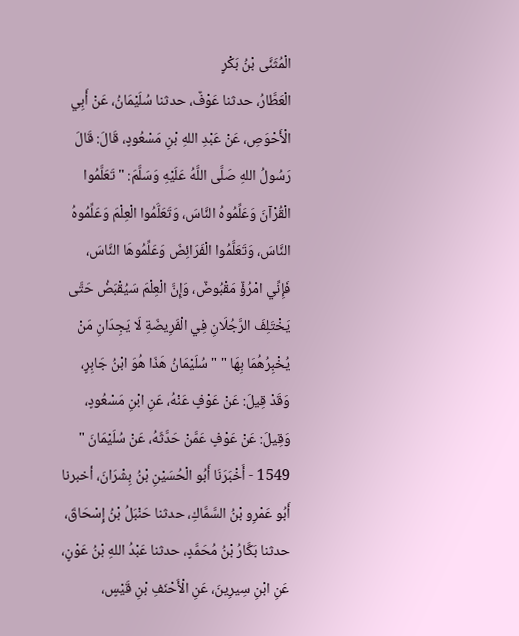الْمُثَنَّى بْنُ بَكْرٍ
الْعَطَّارُ، حدثنا عَوْفٌ، حدثنا سُلَيْمَانُ، عَنْ أَبِي الْأَحْوَصِ، عَنْ عَبْدِ اللهِ بْنِ مَسْعُودٍ، قَالَ: قَالَ رَسُولُ اللهِ صَلَّى اللَّهُ عَلَيْهِ وَسَلَّمَ: " تَعَلَّمُوا الْقُرْآنَ وَعَلِّمُوهُ النَّاسَ، وَتَعَلَّمُوا الْعِلْمَ وَعَلِّمُوهُ النَّاسَ، وَتَعَلَّمُوا الْفَرَائِضَ وَعَلِّمُوهَا النَّاسَ، فَإِنِّي امْرُؤٌ مَقْبُوضٌ، وَإِنَّ الْعِلْمَ سَيُقْبَضُ حَتَّى يَخْتَلِفَ الرَّجُلَانِ فِي الْفَرِيضَةِ لَا يَجِدَانِ مَنْ يُخْبِرُهُمَا بِهَا " " سُلَيْمَانُ هَذَا هُوَ ابْنُ جَابِرٍ، وَقَدْ قِيلَ: عَنْ عَوْفٍ عَنْهُ، عَنِ ابْنِ مَسْعُودٍ، وَقِيلَ: عَنْ عَوْفٍ عَمَّنْ حَدَّثَهُ، عَنْ سُلَيْمَانَ "
1549 - أَخْبَرَنَا أَبُو الْحُسَيْنِ بْنُ بِشْرَانَ، أخبرنا أَبُو عَمْرِو بْنُ السَّمَّاكِ، حدثنا حَنْبَلُ بْنُ إِسْحَاقَ، حدثنا بَكَّارُ بْنُ مُحَمَّدٍ، حدثنا عَبْدُ اللهِ بْنُ عَوْنٍ، عَنِ ابْنِ سِيرِينَ، عَنِ الْأَحْنَفِ بْنِ قَيْسٍ،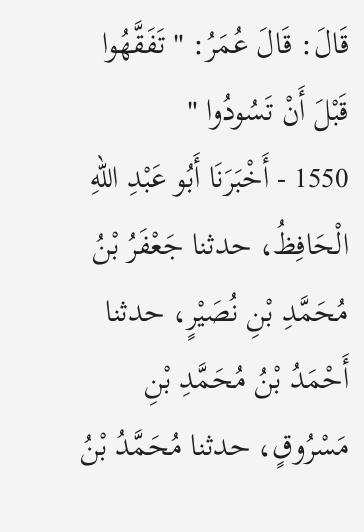قَالَ: قَالَ عُمَرُ: " تَفَقَّهُوا قَبْلَ أَنْ تَسُودُوا "
1550 - أَخْبَرَنَا أَبُو عَبْدِ اللهِ الْحَافِظُ، حدثنا جَعْفَرُ بْنُ مُحَمَّدِ بْنِ نُصَيْرٍ، حدثنا أَحْمَدُ بْنُ مُحَمَّدِ بْنِ مَسْرُوقٍ، حدثنا مُحَمَّدُ بْنُ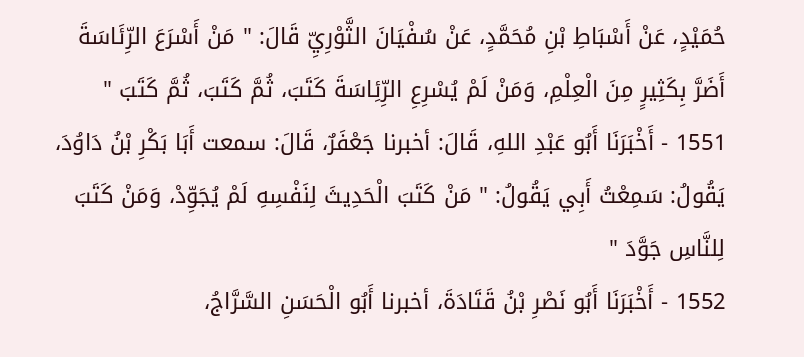حُمَيْدٍ، عَنْ أَسْبَاطِ بْنِ مُحَمَّدٍ، عَنْ سُفْيَانَ الثَّوْرِيِّ قَالَ: " مَنْ أَسْرَعَ الرِّئَاسَةَ أَضَرَّ بِكَثِيرٍ مِنَ الْعِلْمِ، وَمَنْ لَمْ يُسْرِعِ الرِّئِاسَةَ كَتَبَ، ثُمَّ كَتَبَ، ثُمَّ كَتَبَ "
1551 - أَخْبَرَنَا أَبُو عَبْدِ اللهِ، قَالَ: أخبرنا جَعْفَرٌ، قَالَ: سمعت أَبَا بَكْرِ بْنُ دَاوُدَ، يَقُولُ: سَمِعْتُ أَبِي يَقُولُ: " مَنْ كَتَبَ الْحَدِيثَ لِنَفْسِهِ لَمْ يُجَوِّدْ، وَمَنْ كَتَبَ لِلنَّاسِ جَوَّدَ "
1552 - أَخْبَرَنَا أَبُو نَصْرِ بْنُ قَتَادَةَ، أخبرنا أَبُو الْحَسَنِ السَّرَّاجُ،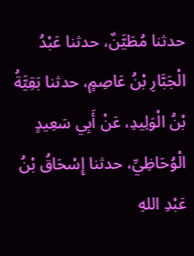حدثنا مُطَيَّنٌ، حدثنا عَبْدُ الْجَبَّارِ بْنُ عَاصِمٍ، حدثنا بَقِيَّةُ بْنُ الْوَلِيدِ، عَنْ أَبِي سَعِيدٍ الْوُحَاظِيِّ، حدثنا إِسْحَاقُ بْنُ عَبْدِ اللهِ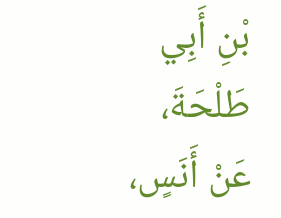بْنِ أَبِي طَلْحَةَ، عَنْ أَنَسٍ،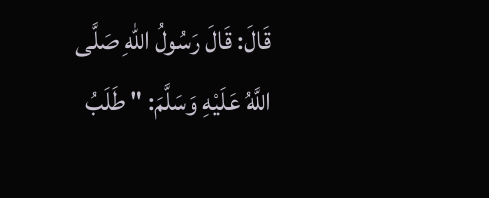قَالَ: قَالَ رَسُولُ اللهِ صَلَّى اللَّهُ عَلَيْهِ وَسَلَّمَ: " طَلَبُ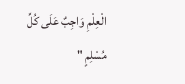الْعِلْمِ وَاجِبٌ عَلَى كُلِّ مُسْلِمٍ "